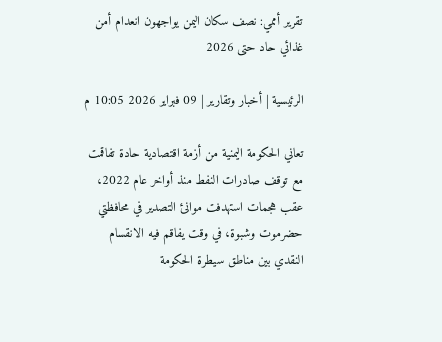تقرير أممي: نصف سكان اليمن يواجهون انعدام أمن غذائي حاد حتى 2026

الرئيسية | أخبار وتقارير | 09 فبراير 2026 10:05 م

تعاني الحكومة اليمنية من أزمة اقتصادية حادة تفاقمت مع توقف صادرات النفط منذ أواخر عام 2022، عقب هجمات استهدفت موانئ التصدير في محافظتي حضرموت وشبوة، في وقت يفاقم فيه الانقسام النقدي بين مناطق سيطرة الحكومة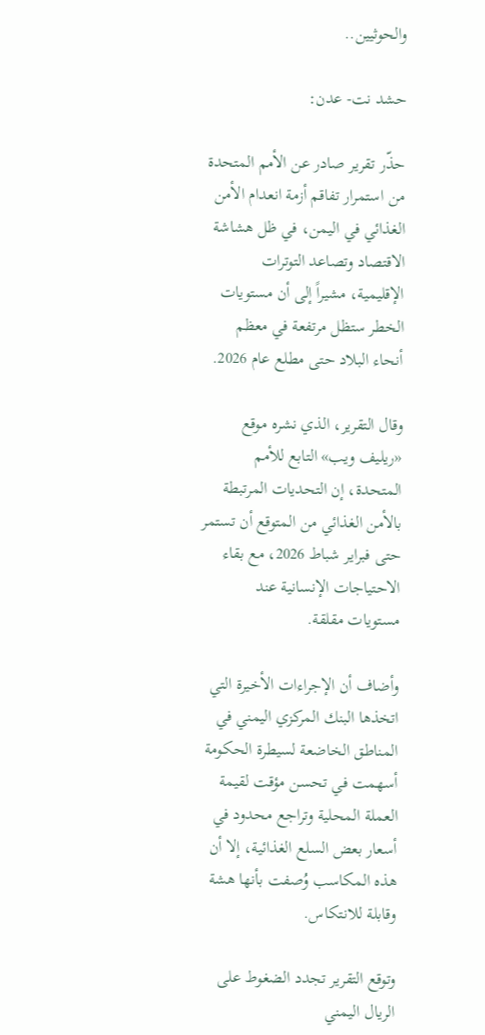والحوثيين..

حشد نت- عدن:

حذّر تقرير صادر عن الأمم المتحدة من استمرار تفاقم أزمة انعدام الأمن الغذائي في اليمن، في ظل هشاشة الاقتصاد وتصاعد التوترات الإقليمية، مشيراً إلى أن مستويات الخطر ستظل مرتفعة في معظم أنحاء البلاد حتى مطلع عام 2026.

وقال التقرير، الذي نشره موقع «ريليف ويب» التابع للأمم المتحدة، إن التحديات المرتبطة بالأمن الغذائي من المتوقع أن تستمر حتى فبراير شباط 2026، مع بقاء الاحتياجات الإنسانية عند مستويات مقلقة.

وأضاف أن الإجراءات الأخيرة التي اتخذها البنك المركزي اليمني في المناطق الخاضعة لسيطرة الحكومة أسهمت في تحسن مؤقت لقيمة العملة المحلية وتراجع محدود في أسعار بعض السلع الغذائية، إلا أن هذه المكاسب وُصفت بأنها هشة وقابلة للانتكاس.

وتوقع التقرير تجدد الضغوط على الريال اليمني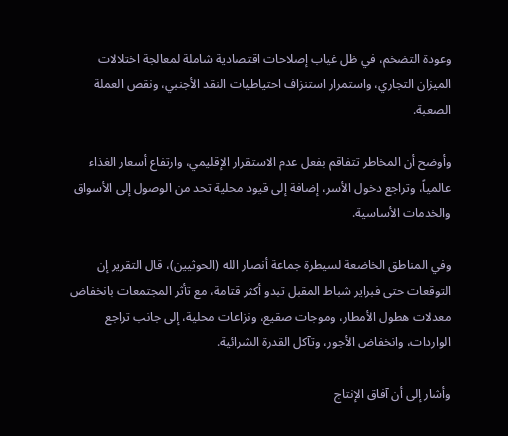وعودة التضخم، في ظل غياب إصلاحات اقتصادية شاملة لمعالجة اختلالات الميزان التجاري، واستمرار استنزاف احتياطيات النقد الأجنبي، ونقص العملة الصعبة.

وأوضح أن المخاطر تتفاقم بفعل عدم الاستقرار الإقليمي، وارتفاع أسعار الغذاء عالمياً، وتراجع دخول الأسر، إضافة إلى قيود محلية تحد من الوصول إلى الأسواق والخدمات الأساسية.

وفي المناطق الخاضعة لسيطرة جماعة أنصار الله (الحوثيين)، قال التقرير إن التوقعات حتى فبراير شباط المقبل تبدو أكثر قتامة، مع تأثر المجتمعات بانخفاض معدلات هطول الأمطار، وموجات صقيع، ونزاعات محلية، إلى جانب تراجع الواردات، وانخفاض الأجور، وتآكل القدرة الشرائية.

وأشار إلى أن آفاق الإنتاج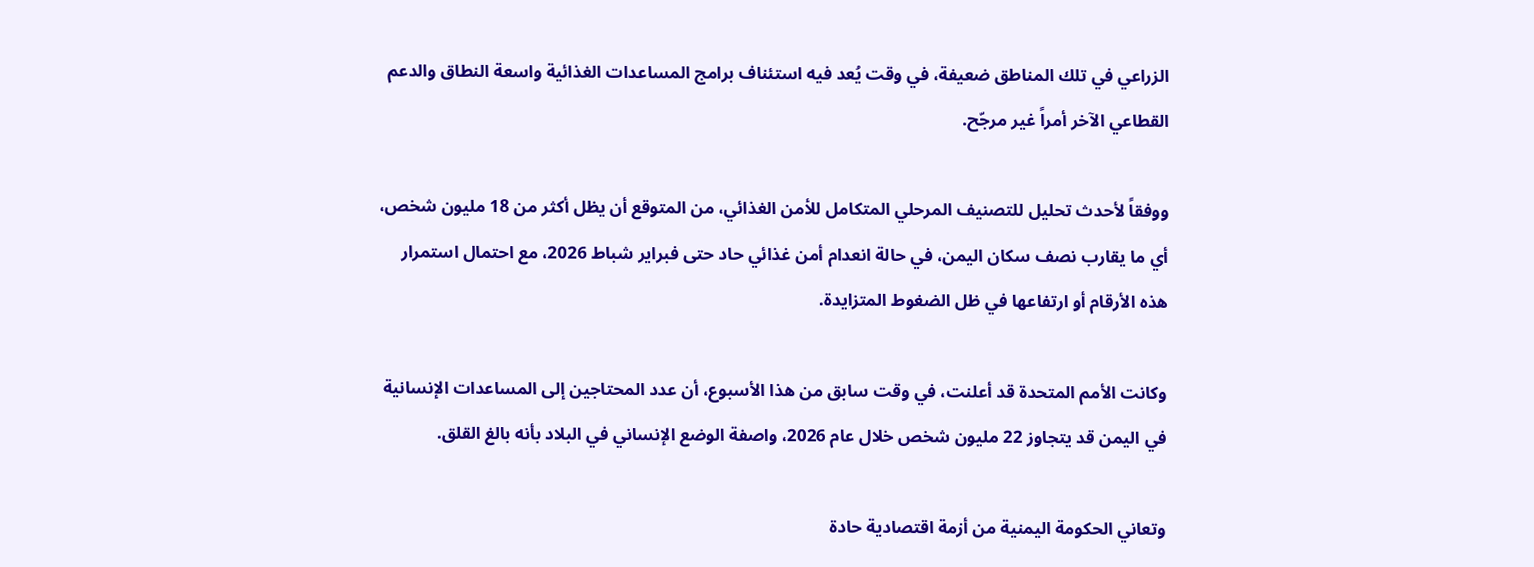الزراعي في تلك المناطق ضعيفة، في وقت يُعد فيه استئناف برامج المساعدات الغذائية واسعة النطاق والدعم القطاعي الآخر أمراً غير مرجّح.

ووفقاً لأحدث تحليل للتصنيف المرحلي المتكامل للأمن الغذائي، من المتوقع أن يظل أكثر من 18 مليون شخص، أي ما يقارب نصف سكان اليمن، في حالة انعدام أمن غذائي حاد حتى فبراير شباط 2026، مع احتمال استمرار هذه الأرقام أو ارتفاعها في ظل الضغوط المتزايدة.

وكانت الأمم المتحدة قد أعلنت، في وقت سابق من هذا الأسبوع، أن عدد المحتاجين إلى المساعدات الإنسانية في اليمن قد يتجاوز 22 مليون شخص خلال عام 2026، واصفة الوضع الإنساني في البلاد بأنه بالغ القلق.

وتعاني الحكومة اليمنية من أزمة اقتصادية حادة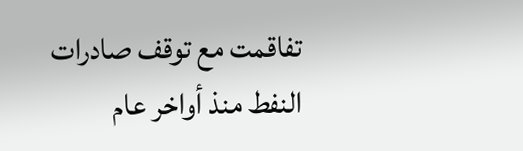تفاقمت مع توقف صادرات النفط منذ أواخر عام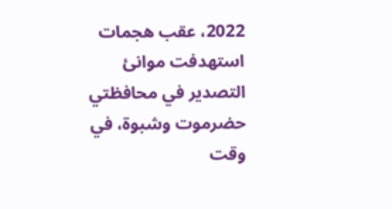2022، عقب هجمات استهدفت موانئ التصدير في محافظتي حضرموت وشبوة، في وقت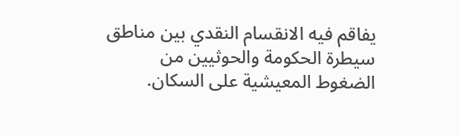يفاقم فيه الانقسام النقدي بين مناطق سيطرة الحكومة والحوثيين من الضغوط المعيشية على السكان.